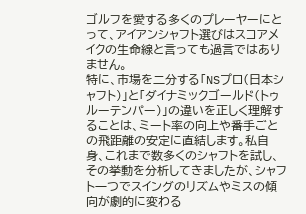ゴルフを愛する多くのプレーヤーにとって、アイアンシャフト選びはスコアメイクの生命線と言っても過言ではありません。
特に、市場を二分する「NSプロ(日本シャフト)」と「ダイナミックゴールド(トゥルーテンパー)」の違いを正しく理解することは、ミート率の向上や番手ごとの飛距離の安定に直結します。私自身、これまで数多くのシャフトを試し、その挙動を分析してきましたが、シャフト一つでスイングのリズムやミスの傾向が劇的に変わる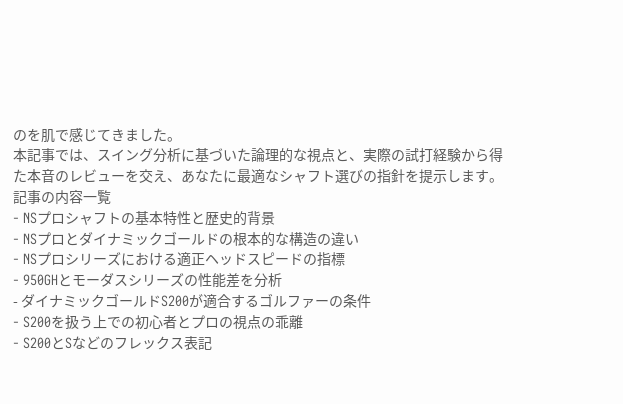のを肌で感じてきました。
本記事では、スイング分析に基づいた論理的な視点と、実際の試打経験から得た本音のレビューを交え、あなたに最適なシャフト選びの指針を提示します。
記事の内容一覧
- NSプロシャフトの基本特性と歴史的背景
- NSプロとダイナミックゴールドの根本的な構造の違い
- NSプロシリーズにおける適正ヘッドスピードの指標
- 950GHとモーダスシリーズの性能差を分析
- ダイナミックゴールドS200が適合するゴルファーの条件
- S200を扱う上での初心者とプロの視点の乖離
- S200とSなどのフレックス表記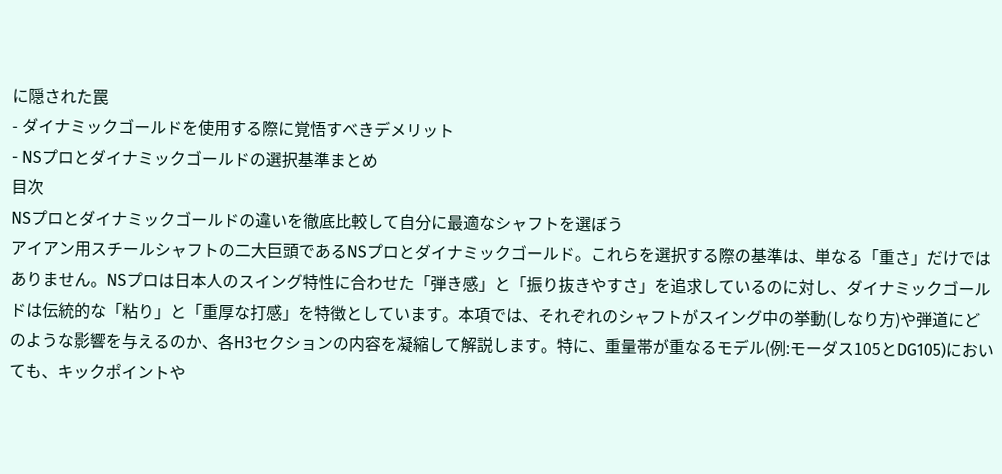に隠された罠
- ダイナミックゴールドを使用する際に覚悟すべきデメリット
- NSプロとダイナミックゴールドの選択基準まとめ
目次
NSプロとダイナミックゴールドの違いを徹底比較して自分に最適なシャフトを選ぼう
アイアン用スチールシャフトの二大巨頭であるNSプロとダイナミックゴールド。これらを選択する際の基準は、単なる「重さ」だけではありません。NSプロは日本人のスイング特性に合わせた「弾き感」と「振り抜きやすさ」を追求しているのに対し、ダイナミックゴールドは伝統的な「粘り」と「重厚な打感」を特徴としています。本項では、それぞれのシャフトがスイング中の挙動(しなり方)や弾道にどのような影響を与えるのか、各H3セクションの内容を凝縮して解説します。特に、重量帯が重なるモデル(例:モーダス105とDG105)においても、キックポイントや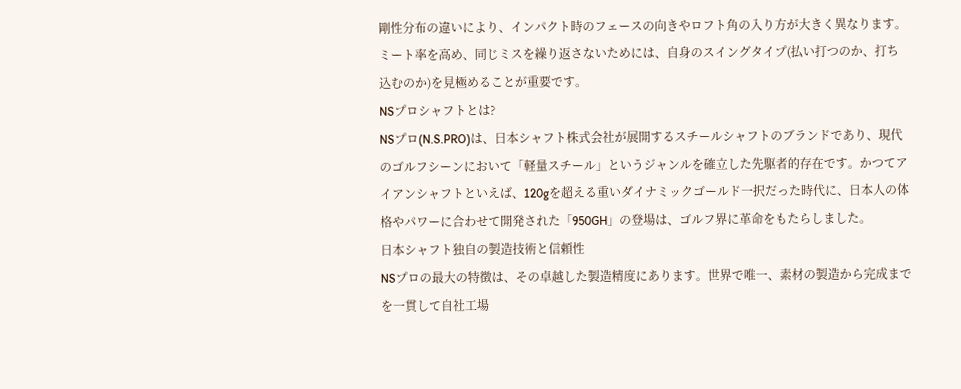剛性分布の違いにより、インパクト時のフェースの向きやロフト角の入り方が大きく異なります。ミート率を高め、同じミスを繰り返さないためには、自身のスイングタイプ(払い打つのか、打ち込むのか)を見極めることが重要です。
NSプロシャフトとは?
NSプロ(N.S.PRO)は、日本シャフト株式会社が展開するスチールシャフトのブランドであり、現代のゴルフシーンにおいて「軽量スチール」というジャンルを確立した先駆者的存在です。かつてアイアンシャフトといえば、120gを超える重いダイナミックゴールド一択だった時代に、日本人の体格やパワーに合わせて開発された「950GH」の登場は、ゴルフ界に革命をもたらしました。
日本シャフト独自の製造技術と信頼性
NSプロの最大の特徴は、その卓越した製造精度にあります。世界で唯一、素材の製造から完成までを一貫して自社工場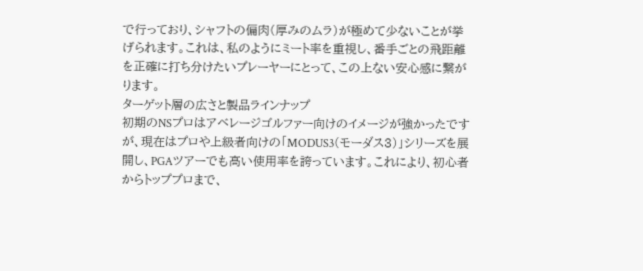で行っており、シャフトの偏肉(厚みのムラ)が極めて少ないことが挙げられます。これは、私のようにミート率を重視し、番手ごとの飛距離を正確に打ち分けたいプレーヤーにとって、この上ない安心感に繋がります。
ターゲット層の広さと製品ラインナップ
初期のNSプロはアベレージゴルファー向けのイメージが強かったですが、現在はプロや上級者向けの「MODUS3(モーダス3)」シリーズを展開し、PGAツアーでも高い使用率を誇っています。これにより、初心者からトッププロまで、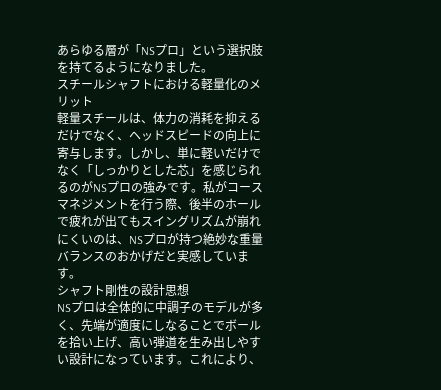あらゆる層が「NSプロ」という選択肢を持てるようになりました。
スチールシャフトにおける軽量化のメリット
軽量スチールは、体力の消耗を抑えるだけでなく、ヘッドスピードの向上に寄与します。しかし、単に軽いだけでなく「しっかりとした芯」を感じられるのがNSプロの強みです。私がコースマネジメントを行う際、後半のホールで疲れが出てもスイングリズムが崩れにくいのは、NSプロが持つ絶妙な重量バランスのおかげだと実感しています。
シャフト剛性の設計思想
NSプロは全体的に中調子のモデルが多く、先端が適度にしなることでボールを拾い上げ、高い弾道を生み出しやすい設計になっています。これにより、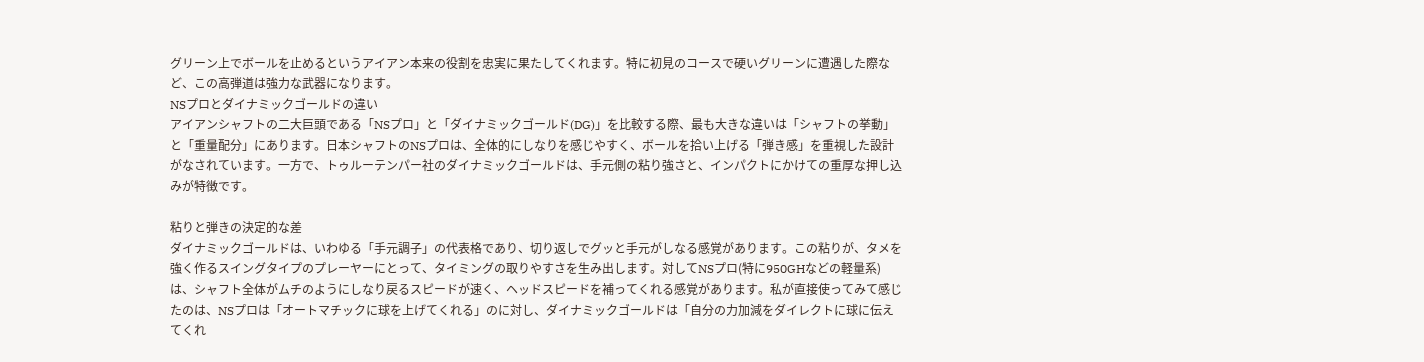グリーン上でボールを止めるというアイアン本来の役割を忠実に果たしてくれます。特に初見のコースで硬いグリーンに遭遇した際など、この高弾道は強力な武器になります。
NSプロとダイナミックゴールドの違い
アイアンシャフトの二大巨頭である「NSプロ」と「ダイナミックゴールド(DG)」を比較する際、最も大きな違いは「シャフトの挙動」と「重量配分」にあります。日本シャフトのNSプロは、全体的にしなりを感じやすく、ボールを拾い上げる「弾き感」を重視した設計がなされています。一方で、トゥルーテンパー社のダイナミックゴールドは、手元側の粘り強さと、インパクトにかけての重厚な押し込みが特徴です。

粘りと弾きの決定的な差
ダイナミックゴールドは、いわゆる「手元調子」の代表格であり、切り返しでグッと手元がしなる感覚があります。この粘りが、タメを強く作るスイングタイプのプレーヤーにとって、タイミングの取りやすさを生み出します。対してNSプロ(特に950GHなどの軽量系)は、シャフト全体がムチのようにしなり戻るスピードが速く、ヘッドスピードを補ってくれる感覚があります。私が直接使ってみて感じたのは、NSプロは「オートマチックに球を上げてくれる」のに対し、ダイナミックゴールドは「自分の力加減をダイレクトに球に伝えてくれ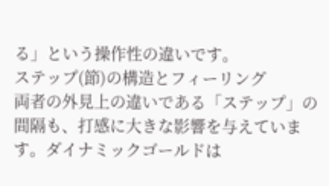る」という操作性の違いです。
ステップ(節)の構造とフィーリング
両者の外見上の違いである「ステップ」の間隔も、打感に大きな影響を与えています。ダイナミックゴールドは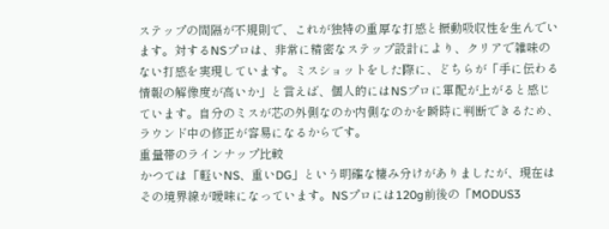ステップの間隔が不規則で、これが独特の重厚な打感と振動吸収性を生んでいます。対するNSプロは、非常に精密なステップ設計により、クリアで雑味のない打感を実現しています。ミスショットをした際に、どちらが「手に伝わる情報の解像度が高いか」と言えば、個人的にはNSプロに軍配が上がると感じています。自分のミスが芯の外側なのか内側なのかを瞬時に判断できるため、ラウンド中の修正が容易になるからです。
重量帯のラインナップ比較
かつては「軽いNS、重いDG」という明確な棲み分けがありましたが、現在はその境界線が曖昧になっています。NSプロには120g前後の「MODUS3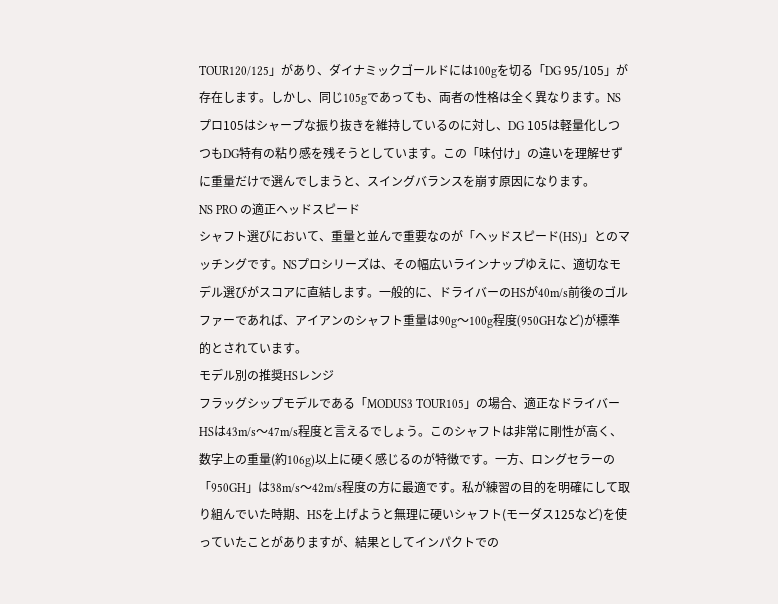TOUR120/125」があり、ダイナミックゴールドには100gを切る「DG 95/105」が存在します。しかし、同じ105gであっても、両者の性格は全く異なります。NSプロ105はシャープな振り抜きを維持しているのに対し、DG 105は軽量化しつつもDG特有の粘り感を残そうとしています。この「味付け」の違いを理解せずに重量だけで選んでしまうと、スイングバランスを崩す原因になります。
NS PRO の適正ヘッドスピード
シャフト選びにおいて、重量と並んで重要なのが「ヘッドスピード(HS)」とのマッチングです。NSプロシリーズは、その幅広いラインナップゆえに、適切なモデル選びがスコアに直結します。一般的に、ドライバーのHSが40m/s前後のゴルファーであれば、アイアンのシャフト重量は90g〜100g程度(950GHなど)が標準的とされています。
モデル別の推奨HSレンジ
フラッグシップモデルである「MODUS3 TOUR105」の場合、適正なドライバーHSは43m/s〜47m/s程度と言えるでしょう。このシャフトは非常に剛性が高く、数字上の重量(約106g)以上に硬く感じるのが特徴です。一方、ロングセラーの「950GH」は38m/s〜42m/s程度の方に最適です。私が練習の目的を明確にして取り組んでいた時期、HSを上げようと無理に硬いシャフト(モーダス125など)を使っていたことがありますが、結果としてインパクトでの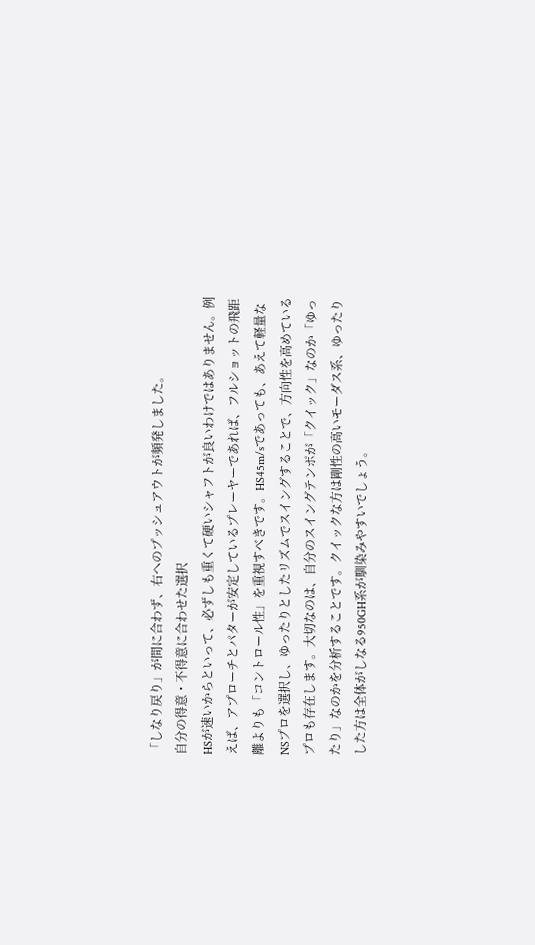「しなり戻り」が間に合わず、右へのプッシュアウトが頻発しました。
自分の得意・不得意に合わせた選択
HSが速いからといって、必ずしも重くて硬いシャフトが良いわけではありません。例えば、アプローチとパターが安定しているプレーヤーであれば、フルショットの飛距離よりも「コントロール性」を重視すべきです。HS45m/sであっても、あえて軽量なNSプロを選択し、ゆったりとしたリズムでスイングすることで、方向性を高めているプロも存在します。大切なのは、自分のスイングテンポが「クイック」なのか「ゆったり」なのかを分析することです。クイックな方は剛性の高いモーダス系、ゆったりした方は全体がしなる950GH系が馴染みやすいでしょう。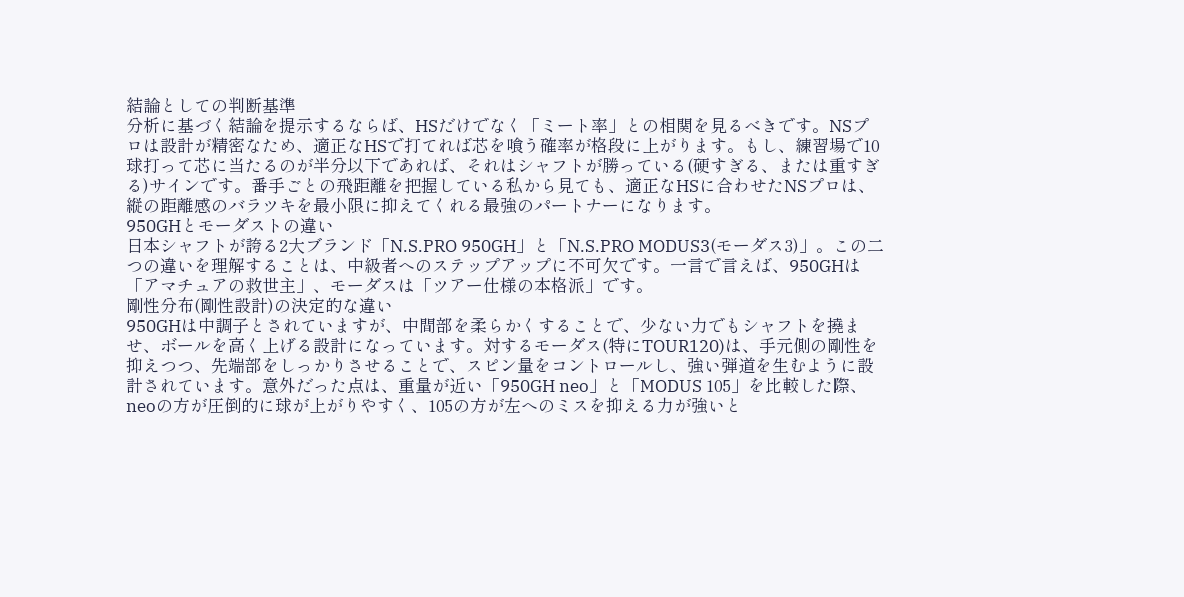結論としての判断基準
分析に基づく結論を提示するならば、HSだけでなく「ミート率」との相関を見るべきです。NSプロは設計が精密なため、適正なHSで打てれば芯を喰う確率が格段に上がります。もし、練習場で10球打って芯に当たるのが半分以下であれば、それはシャフトが勝っている(硬すぎる、または重すぎる)サインです。番手ごとの飛距離を把握している私から見ても、適正なHSに合わせたNSプロは、縦の距離感のバラツキを最小限に抑えてくれる最強のパートナーになります。
950GHとモーダストの違い
日本シャフトが誇る2大ブランド「N.S.PRO 950GH」と「N.S.PRO MODUS3(モーダス3)」。この二つの違いを理解することは、中級者へのステップアップに不可欠です。一言で言えば、950GHは「アマチュアの救世主」、モーダスは「ツアー仕様の本格派」です。
剛性分布(剛性設計)の決定的な違い
950GHは中調子とされていますが、中間部を柔らかくすることで、少ない力でもシャフトを撓ませ、ボールを高く上げる設計になっています。対するモーダス(特にTOUR120)は、手元側の剛性を抑えつつ、先端部をしっかりさせることで、スピン量をコントロールし、強い弾道を生むように設計されています。意外だった点は、重量が近い「950GH neo」と「MODUS 105」を比較した際、neoの方が圧倒的に球が上がりやすく、105の方が左へのミスを抑える力が強いと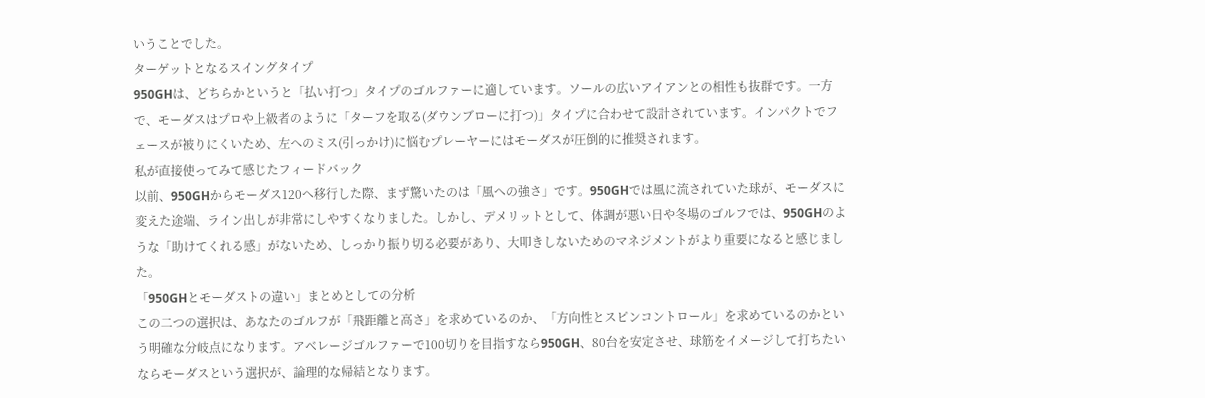いうことでした。
ターゲットとなるスイングタイプ
950GHは、どちらかというと「払い打つ」タイプのゴルファーに適しています。ソールの広いアイアンとの相性も抜群です。一方で、モーダスはプロや上級者のように「ターフを取る(ダウンブローに打つ)」タイプに合わせて設計されています。インパクトでフェースが被りにくいため、左へのミス(引っかけ)に悩むプレーヤーにはモーダスが圧倒的に推奨されます。
私が直接使ってみて感じたフィードバック
以前、950GHからモーダス120へ移行した際、まず驚いたのは「風への強さ」です。950GHでは風に流されていた球が、モーダスに変えた途端、ライン出しが非常にしやすくなりました。しかし、デメリットとして、体調が悪い日や冬場のゴルフでは、950GHのような「助けてくれる感」がないため、しっかり振り切る必要があり、大叩きしないためのマネジメントがより重要になると感じました。
「950GHとモーダストの違い」まとめとしての分析
この二つの選択は、あなたのゴルフが「飛距離と高さ」を求めているのか、「方向性とスピンコントロール」を求めているのかという明確な分岐点になります。アベレージゴルファーで100切りを目指すなら950GH、80台を安定させ、球筋をイメージして打ちたいならモーダスという選択が、論理的な帰結となります。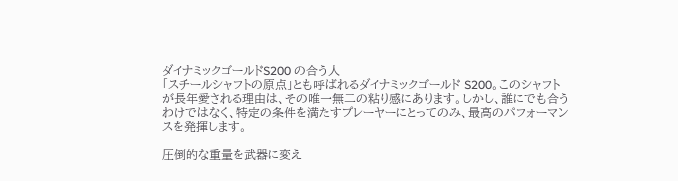ダイナミックゴールドS200 の合う人
「スチールシャフトの原点」とも呼ばれるダイナミックゴールド S200。このシャフトが長年愛される理由は、その唯一無二の粘り感にあります。しかし、誰にでも合うわけではなく、特定の条件を満たすプレーヤーにとってのみ、最高のパフォーマンスを発揮します。

圧倒的な重量を武器に変え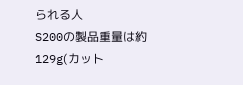られる人
S200の製品重量は約129g(カット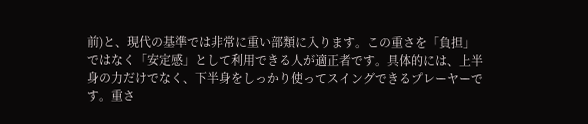前)と、現代の基準では非常に重い部類に入ります。この重さを「負担」ではなく「安定感」として利用できる人が適正者です。具体的には、上半身の力だけでなく、下半身をしっかり使ってスイングできるプレーヤーです。重さ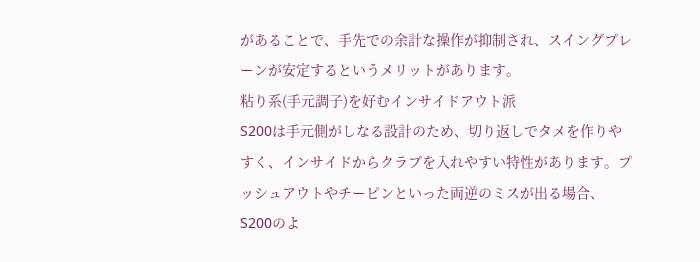があることで、手先での余計な操作が抑制され、スイングプレーンが安定するというメリットがあります。
粘り系(手元調子)を好むインサイドアウト派
S200は手元側がしなる設計のため、切り返しでタメを作りやすく、インサイドからクラブを入れやすい特性があります。プッシュアウトやチーピンといった両逆のミスが出る場合、S200のよ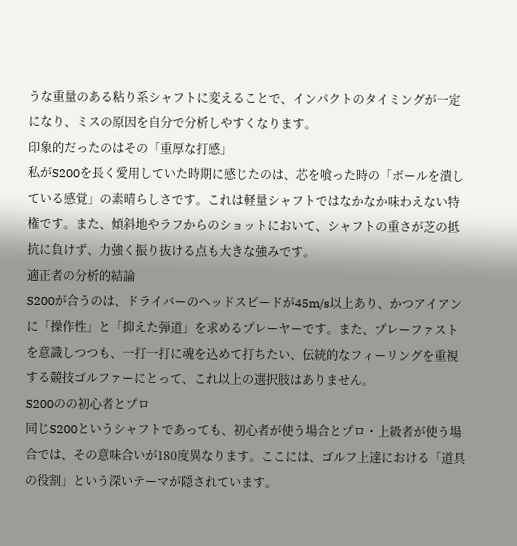うな重量のある粘り系シャフトに変えることで、インパクトのタイミングが一定になり、ミスの原因を自分で分析しやすくなります。
印象的だったのはその「重厚な打感」
私がS200を長く愛用していた時期に感じたのは、芯を喰った時の「ボールを潰している感覚」の素晴らしさです。これは軽量シャフトではなかなか味わえない特権です。また、傾斜地やラフからのショットにおいて、シャフトの重さが芝の抵抗に負けず、力強く振り抜ける点も大きな強みです。
適正者の分析的結論
S200が合うのは、ドライバーのヘッドスピードが45m/s以上あり、かつアイアンに「操作性」と「抑えた弾道」を求めるプレーヤーです。また、プレーファストを意識しつつも、一打一打に魂を込めて打ちたい、伝統的なフィーリングを重視する競技ゴルファーにとって、これ以上の選択肢はありません。
S200のの初心者とプロ
同じS200というシャフトであっても、初心者が使う場合とプロ・上級者が使う場合では、その意味合いが180度異なります。ここには、ゴルフ上達における「道具の役割」という深いテーマが隠されています。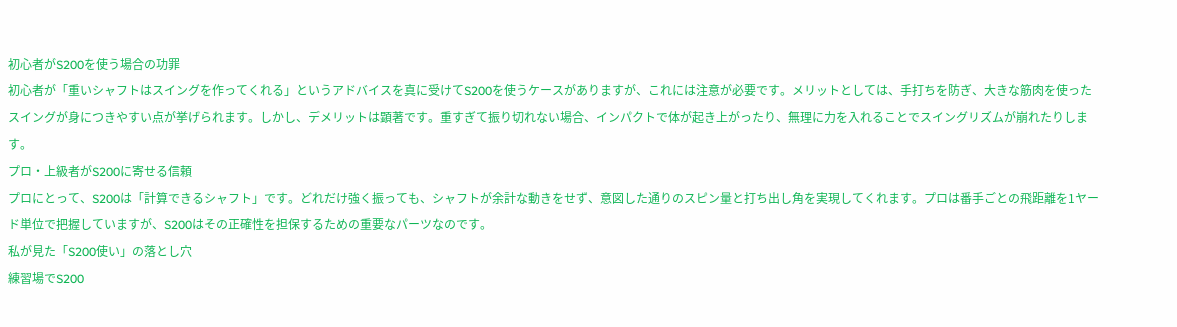初心者がS200を使う場合の功罪
初心者が「重いシャフトはスイングを作ってくれる」というアドバイスを真に受けてS200を使うケースがありますが、これには注意が必要です。メリットとしては、手打ちを防ぎ、大きな筋肉を使ったスイングが身につきやすい点が挙げられます。しかし、デメリットは顕著です。重すぎて振り切れない場合、インパクトで体が起き上がったり、無理に力を入れることでスイングリズムが崩れたりします。
プロ・上級者がS200に寄せる信頼
プロにとって、S200は「計算できるシャフト」です。どれだけ強く振っても、シャフトが余計な動きをせず、意図した通りのスピン量と打ち出し角を実現してくれます。プロは番手ごとの飛距離を1ヤード単位で把握していますが、S200はその正確性を担保するための重要なパーツなのです。
私が見た「S200使い」の落とし穴
練習場でS200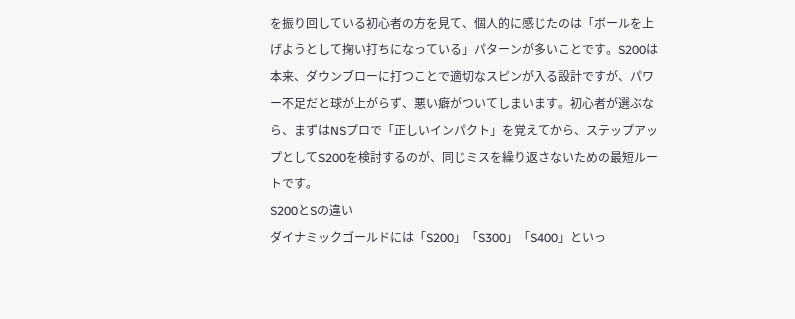を振り回している初心者の方を見て、個人的に感じたのは「ボールを上げようとして掬い打ちになっている」パターンが多いことです。S200は本来、ダウンブローに打つことで適切なスピンが入る設計ですが、パワー不足だと球が上がらず、悪い癖がついてしまいます。初心者が選ぶなら、まずはNSプロで「正しいインパクト」を覚えてから、ステップアップとしてS200を検討するのが、同じミスを繰り返さないための最短ルートです。
S200とSの違い
ダイナミックゴールドには「S200」「S300」「S400」といっ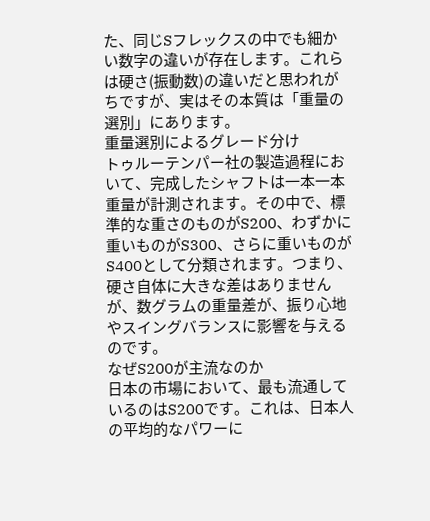た、同じSフレックスの中でも細かい数字の違いが存在します。これらは硬さ(振動数)の違いだと思われがちですが、実はその本質は「重量の選別」にあります。
重量選別によるグレード分け
トゥルーテンパー社の製造過程において、完成したシャフトは一本一本重量が計測されます。その中で、標準的な重さのものがS200、わずかに重いものがS300、さらに重いものがS400として分類されます。つまり、硬さ自体に大きな差はありませんが、数グラムの重量差が、振り心地やスイングバランスに影響を与えるのです。
なぜS200が主流なのか
日本の市場において、最も流通しているのはS200です。これは、日本人の平均的なパワーに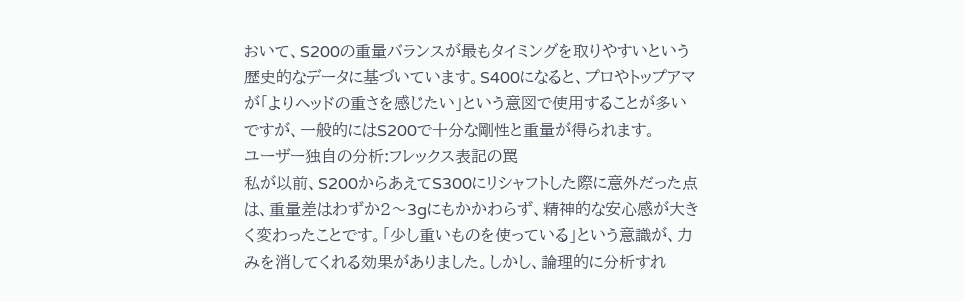おいて、S200の重量バランスが最もタイミングを取りやすいという歴史的なデータに基づいています。S400になると、プロやトップアマが「よりヘッドの重さを感じたい」という意図で使用することが多いですが、一般的にはS200で十分な剛性と重量が得られます。
ユーザー独自の分析:フレックス表記の罠
私が以前、S200からあえてS300にリシャフトした際に意外だった点は、重量差はわずか2〜3gにもかかわらず、精神的な安心感が大きく変わったことです。「少し重いものを使っている」という意識が、力みを消してくれる効果がありました。しかし、論理的に分析すれ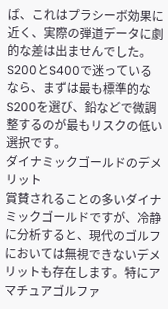ば、これはプラシーボ効果に近く、実際の弾道データに劇的な差は出ませんでした。S200とS400で迷っているなら、まずは最も標準的なS200を選び、鉛などで微調整するのが最もリスクの低い選択です。
ダイナミックゴールドのデメリット
賞賛されることの多いダイナミックゴールドですが、冷静に分析すると、現代のゴルフにおいては無視できないデメリットも存在します。特にアマチュアゴルファ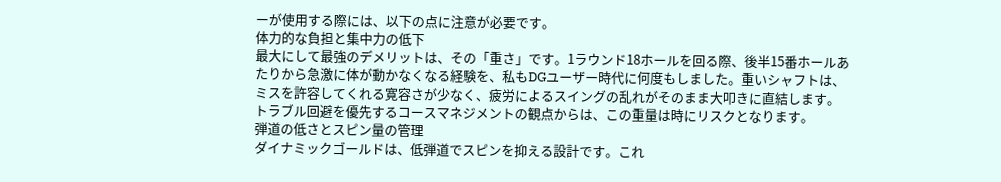ーが使用する際には、以下の点に注意が必要です。
体力的な負担と集中力の低下
最大にして最強のデメリットは、その「重さ」です。1ラウンド18ホールを回る際、後半15番ホールあたりから急激に体が動かなくなる経験を、私もDGユーザー時代に何度もしました。重いシャフトは、ミスを許容してくれる寛容さが少なく、疲労によるスイングの乱れがそのまま大叩きに直結します。トラブル回避を優先するコースマネジメントの観点からは、この重量は時にリスクとなります。
弾道の低さとスピン量の管理
ダイナミックゴールドは、低弾道でスピンを抑える設計です。これ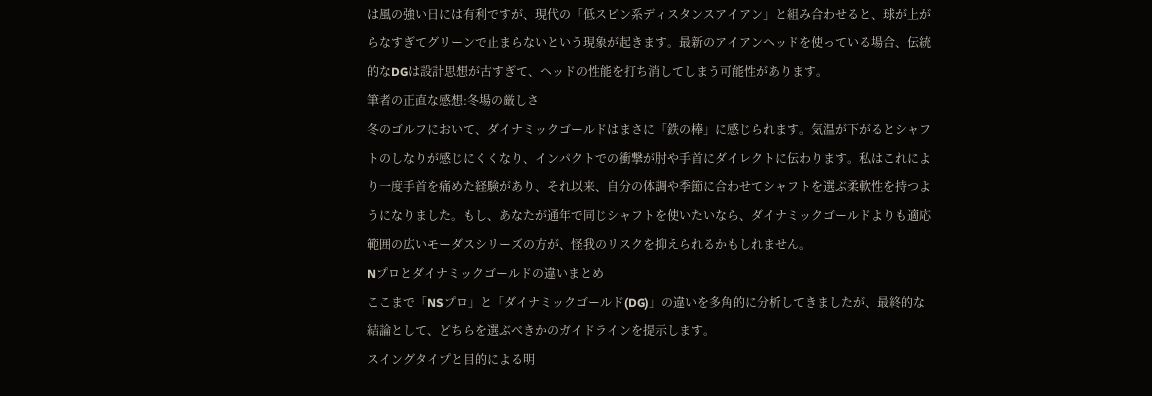は風の強い日には有利ですが、現代の「低スピン系ディスタンスアイアン」と組み合わせると、球が上がらなすぎてグリーンで止まらないという現象が起きます。最新のアイアンヘッドを使っている場合、伝統的なDGは設計思想が古すぎて、ヘッドの性能を打ち消してしまう可能性があります。
筆者の正直な感想:冬場の厳しさ
冬のゴルフにおいて、ダイナミックゴールドはまさに「鉄の棒」に感じられます。気温が下がるとシャフトのしなりが感じにくくなり、インパクトでの衝撃が肘や手首にダイレクトに伝わります。私はこれにより一度手首を痛めた経験があり、それ以来、自分の体調や季節に合わせてシャフトを選ぶ柔軟性を持つようになりました。もし、あなたが通年で同じシャフトを使いたいなら、ダイナミックゴールドよりも適応範囲の広いモーダスシリーズの方が、怪我のリスクを抑えられるかもしれません。
Nプロとダイナミックゴールドの違いまとめ
ここまで「NSプロ」と「ダイナミックゴールド(DG)」の違いを多角的に分析してきましたが、最終的な結論として、どちらを選ぶべきかのガイドラインを提示します。
スイングタイプと目的による明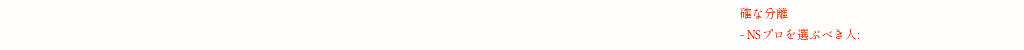確な分離
- NSプロを選ぶべき人: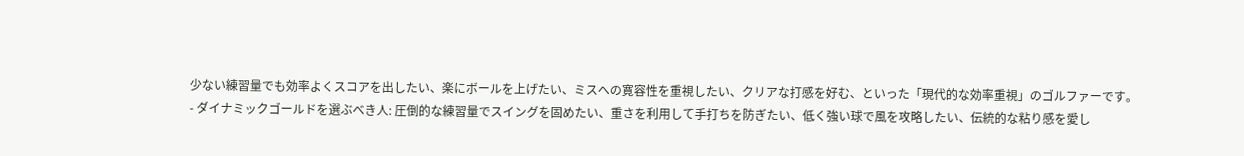少ない練習量でも効率よくスコアを出したい、楽にボールを上げたい、ミスへの寛容性を重視したい、クリアな打感を好む、といった「現代的な効率重視」のゴルファーです。
- ダイナミックゴールドを選ぶべき人: 圧倒的な練習量でスイングを固めたい、重さを利用して手打ちを防ぎたい、低く強い球で風を攻略したい、伝統的な粘り感を愛し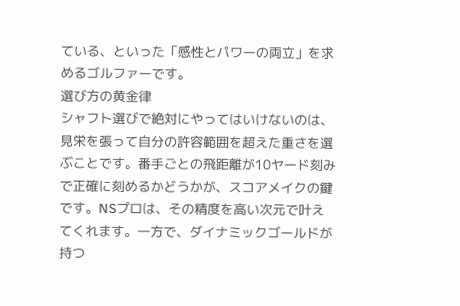ている、といった「感性とパワーの両立」を求めるゴルファーです。
選び方の黄金律
シャフト選びで絶対にやってはいけないのは、見栄を張って自分の許容範囲を超えた重さを選ぶことです。番手ごとの飛距離が10ヤード刻みで正確に刻めるかどうかが、スコアメイクの鍵です。NSプロは、その精度を高い次元で叶えてくれます。一方で、ダイナミックゴールドが持つ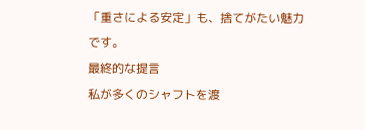「重さによる安定」も、捨てがたい魅力です。
最終的な提言
私が多くのシャフトを渡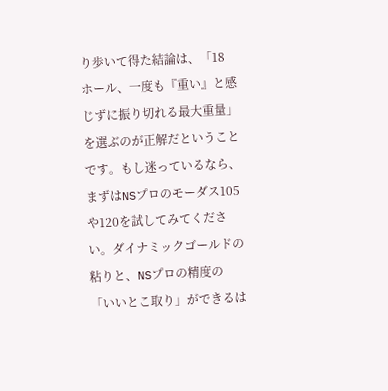り歩いて得た結論は、「18ホール、一度も『重い』と感じずに振り切れる最大重量」を選ぶのが正解だということです。もし迷っているなら、まずはNSプロのモーダス105や120を試してみてください。ダイナミックゴールドの粘りと、NSプロの精度の「いいとこ取り」ができるは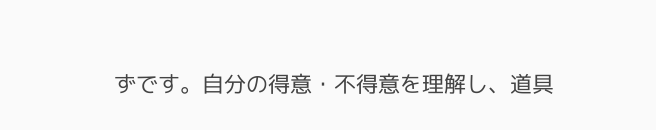ずです。自分の得意・不得意を理解し、道具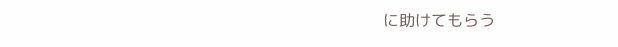に助けてもらう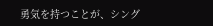勇気を持つことが、シング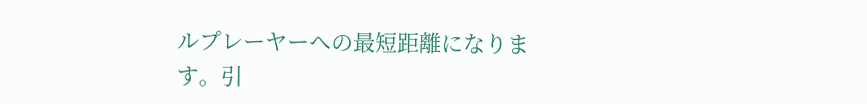ルプレーヤーへの最短距離になります。引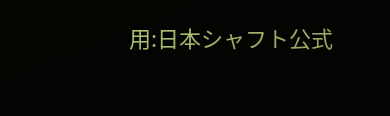用:日本シャフト公式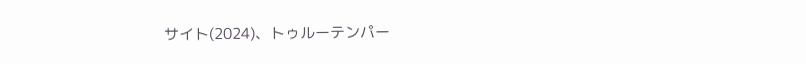サイト(2024)、トゥルーテンパー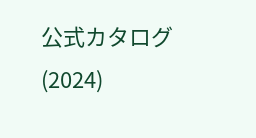公式カタログ(2024)